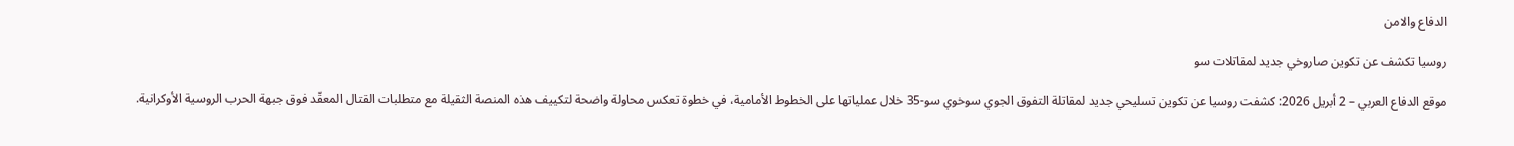الدفاع والامن

روسيا تكشف عن تكوين صاروخي جديد لمقاتلات سو

موقع الدفاع العربي – 2 أبريل 2026: كشفت روسيا عن تكوين تسليحي جديد لمقاتلة التفوق الجوي سوخوي سو-35 خلال عملياتها على الخطوط الأمامية، في خطوة تعكس محاولة واضحة لتكييف هذه المنصة الثقيلة مع متطلبات القتال المعقّد فوق جبهة الحرب الروسية الأوكرانية.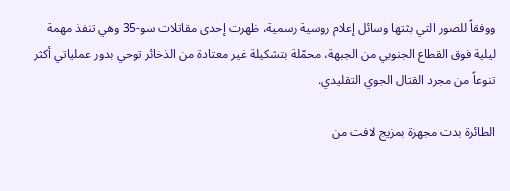ووفقاً للصور التي بثتها وسائل إعلام روسية رسمية، ظهرت إحدى مقاتلات سو-35 وهي تنفذ مهمة ليلية فوق القطاع الجنوبي من الجبهة، محمّلة بتشكيلة غير معتادة من الذخائر توحي بدور عملياتي أكثر تنوعاً من مجرد القتال الجوي التقليدي.

الطائرة بدت مجهزة بمزيج لافت من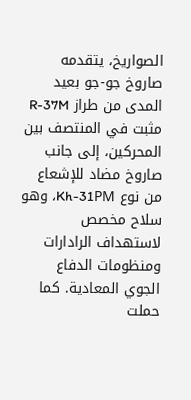الصواريخ، يتقدمه صاروخ جو-جو بعيد المدى من طراز R-37M مثبت في المنتصف بين المحركين، إلى جانب صاروخ مضاد للإشعاع من نوع Kh-31PM، وهو سلاح مخصص لاستهداف الرادارات ومنظومات الدفاع الجوي المعادية. كما حملت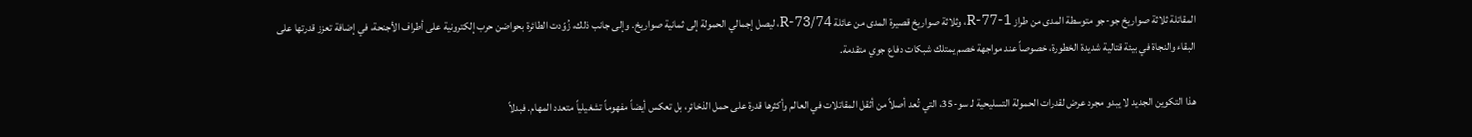المقاتلة ثلاثة صواريخ جو-جو متوسطة المدى من طراز R-77-1، وثلاثة صواريخ قصيرة المدى من عائلة R-73/74، ليصل إجمالي الحمولة إلى ثمانية صواريخ. وإلى جانب ذلك، زُوّدت الطائرة بحواضن حرب إلكترونية على أطراف الأجنحة، في إضافة تعزز قدرتها على البقاء والنجاة في بيئة قتالية شديدة الخطورة، خصوصاً عند مواجهة خصم يمتلك شبكات دفاع جوي متقدمة.

هذا التكوين الجديد لا يبدو مجرد عرض لقدرات الحمولة التسليحية لـ سو-35، التي تُعد أصلاً من أثقل المقاتلات في العالم وأكثرها قدرة على حمل الذخائر، بل تعكس أيضاً مفهوماً تشغيلياً متعدد المهام. فبدلاً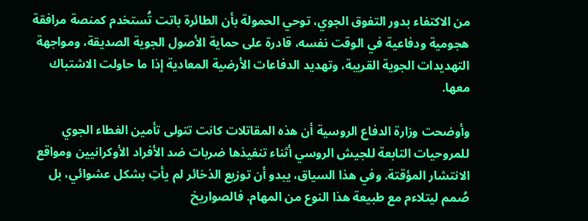من الاكتفاء بدور التفوق الجوي، توحي الحمولة بأن الطائرة باتت تُستخدم كمنصة مرافقة هجومية ودفاعية في الوقت نفسه، قادرة على حماية الأصول الجوية الصديقة، ومواجهة التهديدات الجوية القريبة، وتهديد الدفاعات الأرضية المعادية إذا ما حاولت الاشتباك معها.

وأوضحت وزارة الدفاع الروسية أن هذه المقاتلات كانت تتولى تأمين الغطاء الجوي للمروحيات التابعة للجيش الروسي أثناء تنفيذها ضربات ضد الأفراد الأوكرانيين ومواقع الانتشار المؤقتة. وفي هذا السياق، يبدو أن توزيع الذخائر لم يأتِ بشكل عشوائي، بل صُمم ليتلاءم مع طبيعة هذا النوع من المهام. فالصواريخ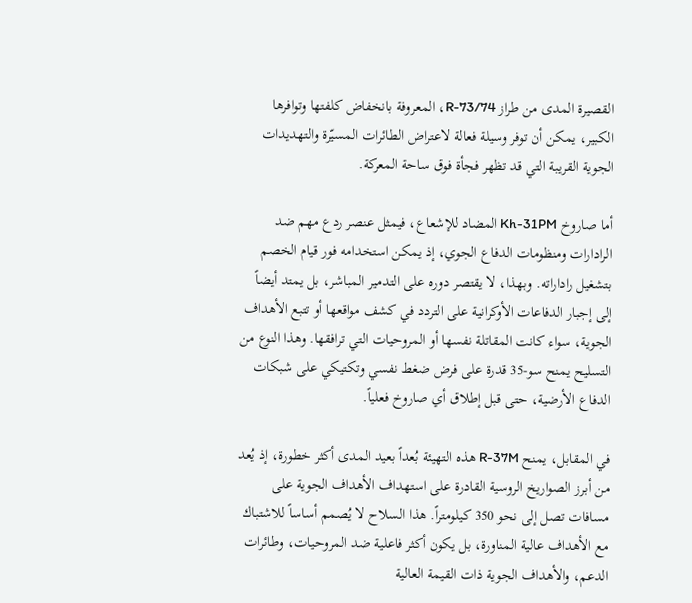القصيرة المدى من طراز R-73/74، المعروفة بانخفاض كلفتها وتوافرها الكبير، يمكن أن توفر وسيلة فعالة لاعتراض الطائرات المسيّرة والتهديدات الجوية القريبة التي قد تظهر فجأة فوق ساحة المعركة.

أما صاروخ Kh-31PM المضاد للإشعاع، فيمثل عنصر ردع مهم ضد الرادارات ومنظومات الدفاع الجوي، إذ يمكن استخدامه فور قيام الخصم بتشغيل راداراته. وبهذا، لا يقتصر دوره على التدمير المباشر، بل يمتد أيضاً إلى إجبار الدفاعات الأوكرانية على التردد في كشف مواقعها أو تتبع الأهداف الجوية، سواء كانت المقاتلة نفسها أو المروحيات التي ترافقها. وهذا النوع من التسليح يمنح سو-35 قدرة على فرض ضغط نفسي وتكتيكي على شبكات الدفاع الأرضية، حتى قبل إطلاق أي صاروخ فعلياً.

في المقابل، يمنح R-37M هذه التهيئة بُعداً بعيد المدى أكثر خطورة، إذ يُعد من أبرز الصواريخ الروسية القادرة على استهداف الأهداف الجوية على مسافات تصل إلى نحو 350 كيلومتراً. هذا السلاح لا يُصمم أساساً للاشتباك مع الأهداف عالية المناورة، بل يكون أكثر فاعلية ضد المروحيات، وطائرات الدعم، والأهداف الجوية ذات القيمة العالية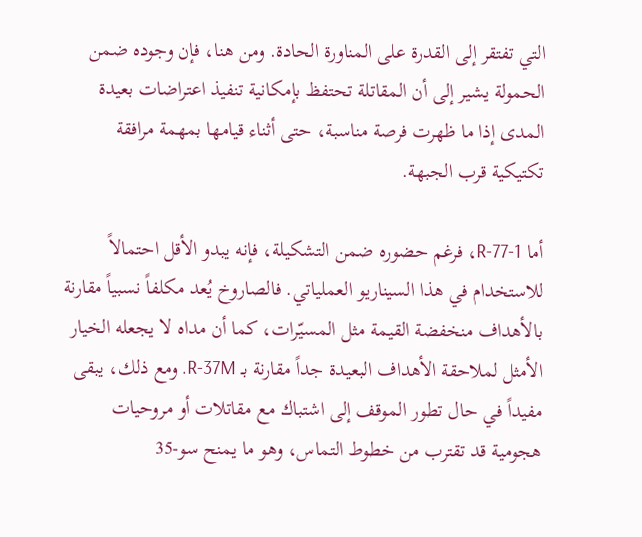التي تفتقر إلى القدرة على المناورة الحادة. ومن هنا، فإن وجوده ضمن الحمولة يشير إلى أن المقاتلة تحتفظ بإمكانية تنفيذ اعتراضات بعيدة المدى إذا ما ظهرت فرصة مناسبة، حتى أثناء قيامها بمهمة مرافقة تكتيكية قرب الجبهة.

أما R-77-1، فرغم حضوره ضمن التشكيلة، فإنه يبدو الأقل احتمالاً للاستخدام في هذا السيناريو العملياتي. فالصاروخ يُعد مكلفاً نسبياً مقارنة بالأهداف منخفضة القيمة مثل المسيّرات، كما أن مداه لا يجعله الخيار الأمثل لملاحقة الأهداف البعيدة جداً مقارنة بـ R-37M. ومع ذلك، يبقى مفيداً في حال تطور الموقف إلى اشتباك مع مقاتلات أو مروحيات هجومية قد تقترب من خطوط التماس، وهو ما يمنح سو-35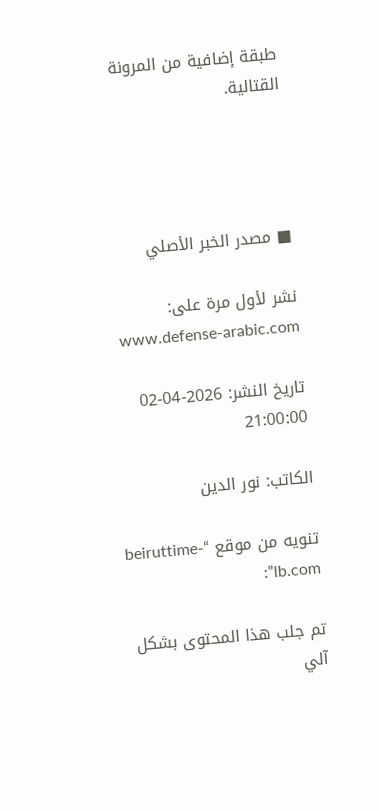طبقة إضافية من المرونة القتالية.




■ مصدر الخبر الأصلي

نشر لأول مرة على: www.defense-arabic.com

تاريخ النشر: 2026-04-02 21:00:00

الكاتب: نور الدين

تنويه من موقع “beiruttime-lb.com”:

تم جلب هذا المحتوى بشكل آلي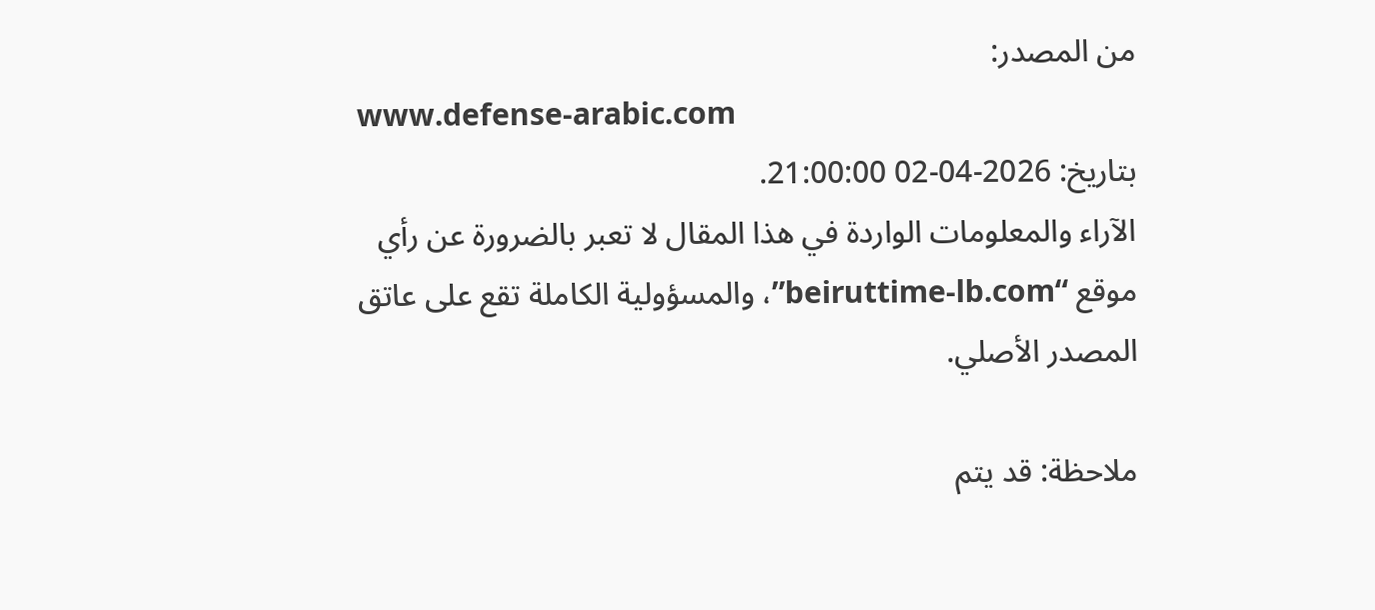من المصدر:
www.defense-arabic.com
بتاريخ: 2026-04-02 21:00:00.
الآراء والمعلومات الواردة في هذا المقال لا تعبر بالضرورة عن رأي موقع “beiruttime-lb.com”، والمسؤولية الكاملة تقع على عاتق المصدر الأصلي.

ملاحظة: قد يتم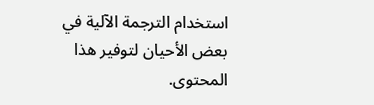استخدام الترجمة الآلية في بعض الأحيان لتوفير هذا المحتوى.